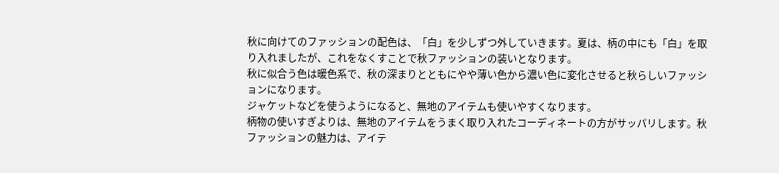秋に向けてのファッションの配色は、「白」を少しずつ外していきます。夏は、柄の中にも「白」を取り入れましたが、これをなくすことで秋ファッションの装いとなります。
秋に似合う色は暖色系で、秋の深まりとともにやや薄い色から濃い色に変化させると秋らしいファッションになります。
ジャケットなどを使うようになると、無地のアイテムも使いやすくなります。
柄物の使いすぎよりは、無地のアイテムをうまく取り入れたコーディネートの方がサッパリします。秋ファッションの魅力は、アイテ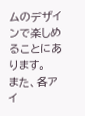ムのデザインで楽しめることにあります。
また、各アイ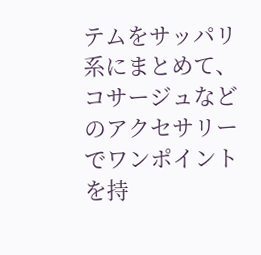テムをサッパリ系にまとめて、コサージュなどのアクセサリーでワンポイントを持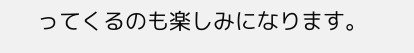ってくるのも楽しみになります。